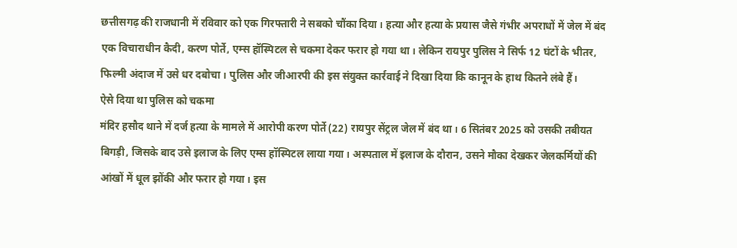छत्तीसगढ़ की राजधानी में रविवार को एक गिरफ्तारी ने सबको चौंका दिया। हत्या और हत्या के प्रयास जैसे गंभीर अपराधों में जेल में बंद एक विचाराधीन कैदी, करण पोर्ते, एम्स हॉस्पिटल से चकमा देकर फरार हो गया था। लेकिन रायपुर पुलिस ने सिर्फ 12 घंटों के भीतर, फिल्मी अंदाज में उसे धर दबोचा। पुलिस और जीआरपी की इस संयुक्त कार्रवाई ने दिखा दिया कि कानून के हाथ कितने लंबे हैं।
ऐसे दिया था पुलिस को चकमा
मंदिर हसौद थाने में दर्ज हत्या के मामले में आरोपी करण पोर्ते (22) रायपुर सेंट्रल जेल में बंद था। 6 सितंबर 2025 को उसकी तबीयत बिगड़ी, जिसके बाद उसे इलाज के लिए एम्स हॉस्पिटल लाया गया। अस्पताल में इलाज के दौरान, उसने मौका देखकर जेलकर्मियों की आंखों में धूल झोंकी और फरार हो गया। इस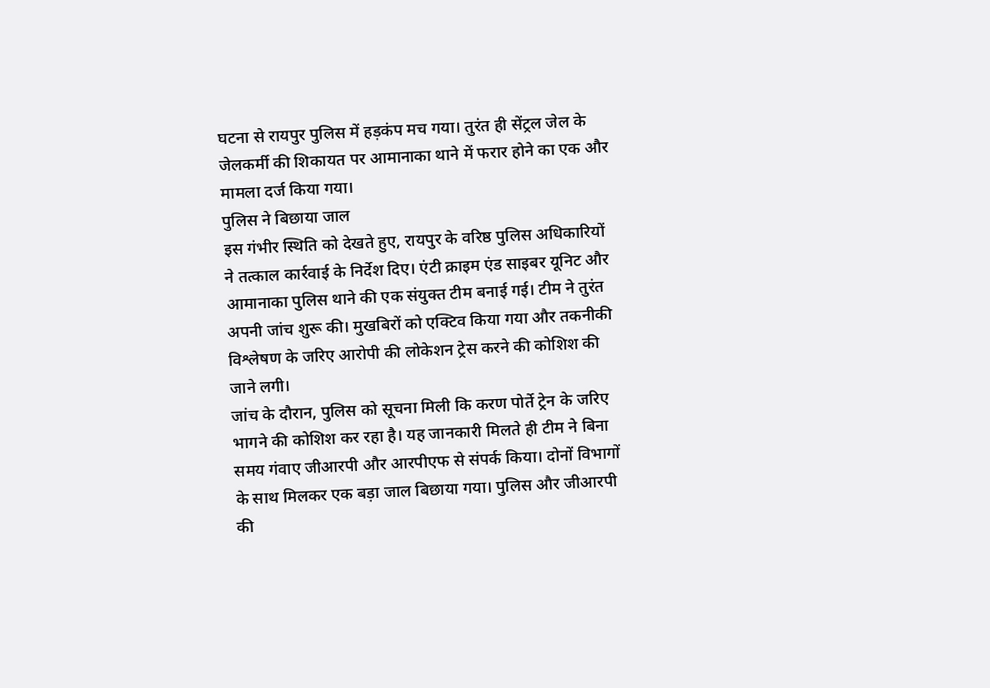घटना से रायपुर पुलिस में हड़कंप मच गया। तुरंत ही सेंट्रल जेल के जेलकर्मी की शिकायत पर आमानाका थाने में फरार होने का एक और मामला दर्ज किया गया।
पुलिस ने बिछाया जाल
इस गंभीर स्थिति को देखते हुए, रायपुर के वरिष्ठ पुलिस अधिकारियों ने तत्काल कार्रवाई के निर्देश दिए। एंटी क्राइम एंड साइबर यूनिट और आमानाका पुलिस थाने की एक संयुक्त टीम बनाई गई। टीम ने तुरंत अपनी जांच शुरू की। मुखबिरों को एक्टिव किया गया और तकनीकी विश्लेषण के जरिए आरोपी की लोकेशन ट्रेस करने की कोशिश की जाने लगी।
जांच के दौरान, पुलिस को सूचना मिली कि करण पोर्ते ट्रेन के जरिए भागने की कोशिश कर रहा है। यह जानकारी मिलते ही टीम ने बिना समय गंवाए जीआरपी और आरपीएफ से संपर्क किया। दोनों विभागों के साथ मिलकर एक बड़ा जाल बिछाया गया। पुलिस और जीआरपी की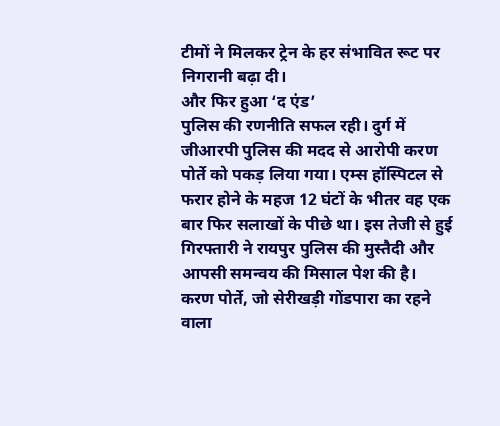टीमों ने मिलकर ट्रेन के हर संभावित रूट पर निगरानी बढ़ा दी।
और फिर हुआ ‘द एंड’
पुलिस की रणनीति सफल रही। दुर्ग में जीआरपी पुलिस की मदद से आरोपी करण पोर्ते को पकड़ लिया गया। एम्स हॉस्पिटल से फरार होने के महज 12 घंटों के भीतर वह एक बार फिर सलाखों के पीछे था। इस तेजी से हुई गिरफ्तारी ने रायपुर पुलिस की मुस्तैदी और आपसी समन्वय की मिसाल पेश की है।
करण पोर्ते, जो सेरीखड़ी गोंडपारा का रहने वाला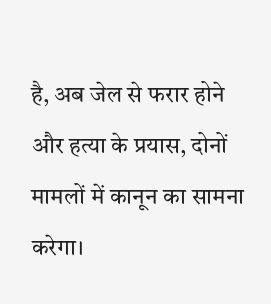है, अब जेल से फरार होने और हत्या के प्रयास, दोनों मामलों में कानून का सामना करेगा।